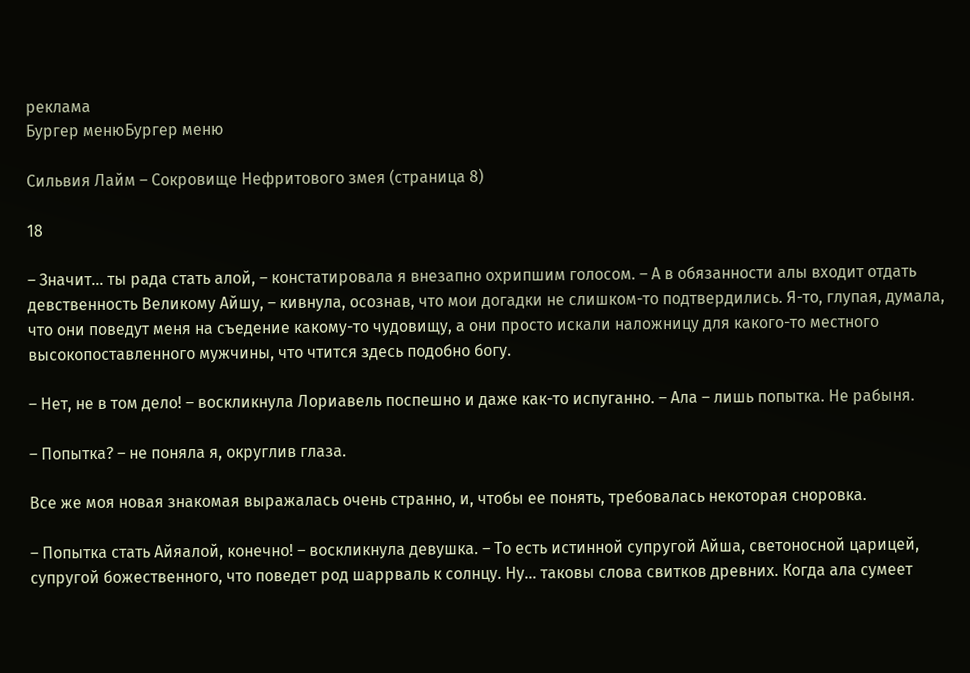реклама
Бургер менюБургер меню

Сильвия Лайм – Сокровище Нефритового змея (страница 8)

18

– Значит… ты рада стать алой, – констатировала я внезапно охрипшим голосом. – А в обязанности алы входит отдать девственность Великому Айшу, – кивнула, осознав, что мои догадки не слишком-то подтвердились. Я-то, глупая, думала, что они поведут меня на съедение какому-то чудовищу, а они просто искали наложницу для какого-то местного высокопоставленного мужчины, что чтится здесь подобно богу.

– Нет, не в том дело! – воскликнула Лориавель поспешно и даже как-то испуганно. – Ала – лишь попытка. Не рабыня.

– Попытка? – не поняла я, округлив глаза.

Все же моя новая знакомая выражалась очень странно, и, чтобы ее понять, требовалась некоторая сноровка.

– Попытка стать Айяалой, конечно! – воскликнула девушка. – То есть истинной супругой Айша, светоносной царицей, супругой божественного, что поведет род шаррваль к солнцу. Ну… таковы слова свитков древних. Когда ала сумеет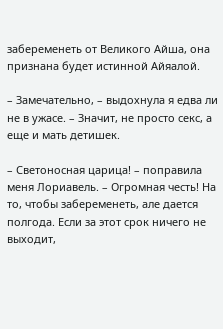забеременеть от Великого Айша, она признана будет истинной Айяалой.

– Замечательно, – выдохнула я едва ли не в ужасе. – Значит, не просто секс, а еще и мать детишек.

– Светоносная царица! – поправила меня Лориавель. – Огромная честь! На то, чтобы забеременеть, але дается полгода. Если за этот срок ничего не выходит,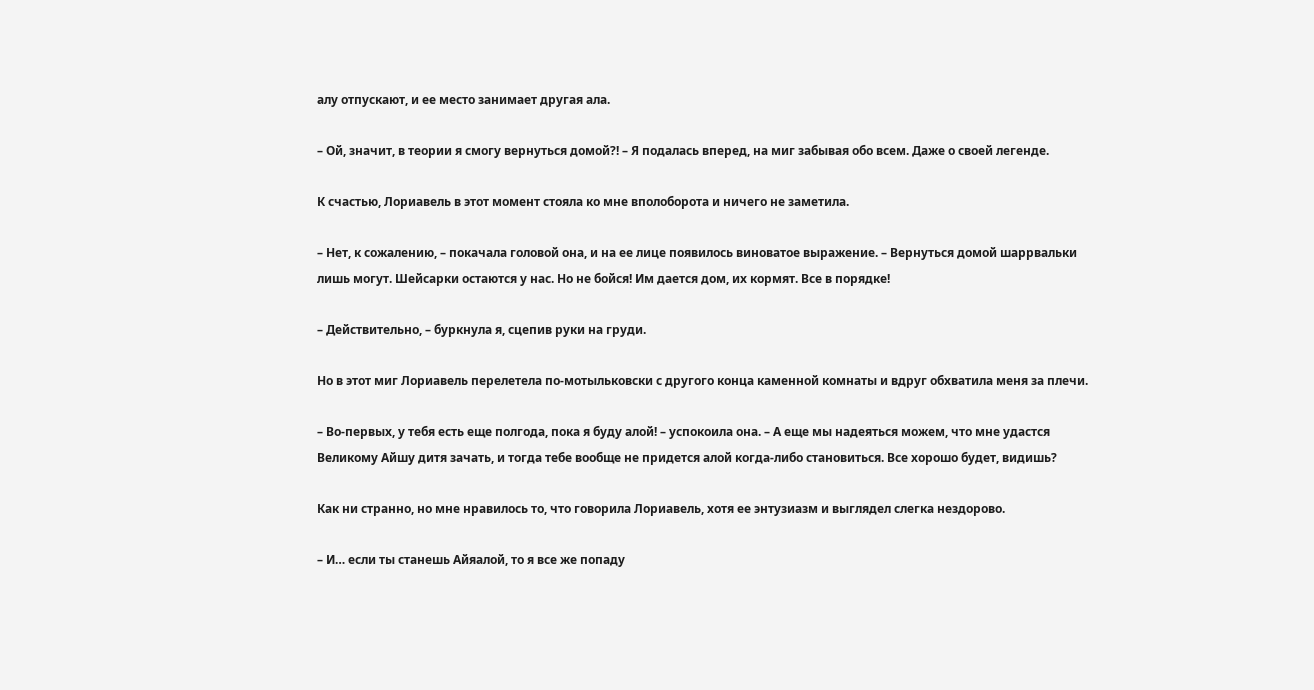алу отпускают, и ее место занимает другая ала.

– Ой, значит, в теории я смогу вернуться домой?! – Я подалась вперед, на миг забывая обо всем. Даже о своей легенде.

К счастью, Лориавель в этот момент стояла ко мне вполоборота и ничего не заметила.

– Нет, к сожалению, – покачала головой она, и на ее лице появилось виноватое выражение. – Вернуться домой шаррвальки лишь могут. Шейсарки остаются у нас. Но не бойся! Им дается дом, их кормят. Все в порядке!

– Действительно, – буркнула я, сцепив руки на груди.

Но в этот миг Лориавель перелетела по-мотыльковски с другого конца каменной комнаты и вдруг обхватила меня за плечи.

– Во-первых, у тебя есть еще полгода, пока я буду алой! – успокоила она. – А еще мы надеяться можем, что мне удастся Великому Айшу дитя зачать, и тогда тебе вообще не придется алой когда-либо становиться. Все хорошо будет, видишь?

Как ни странно, но мне нравилось то, что говорила Лориавель, хотя ее энтузиазм и выглядел слегка нездорово.

– И… если ты станешь Айяалой, то я все же попаду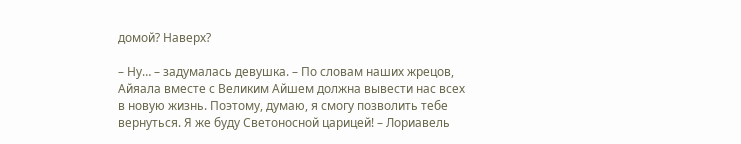домой? Наверх?

– Ну… – задумалась девушка. – По словам наших жрецов, Айяала вместе с Великим Айшем должна вывести нас всех в новую жизнь. Поэтому, думаю, я смогу позволить тебе вернуться. Я же буду Светоносной царицей! – Лориавель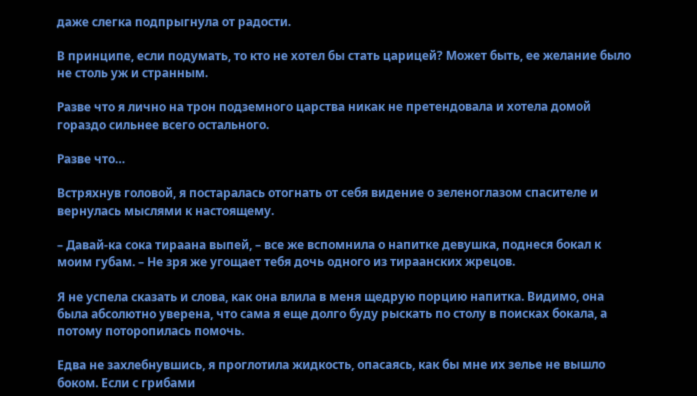даже слегка подпрыгнула от радости.

В принципе, если подумать, то кто не хотел бы стать царицей? Может быть, ее желание было не столь уж и странным.

Разве что я лично на трон подземного царства никак не претендовала и хотела домой гораздо сильнее всего остального.

Разве что…

Встряхнув головой, я постаралась отогнать от себя видение о зеленоглазом спасителе и вернулась мыслями к настоящему.

– Давай-ка сока тираана выпей, – все же вспомнила о напитке девушка, поднеся бокал к моим губам. – Не зря же угощает тебя дочь одного из тираанских жрецов.

Я не успела сказать и слова, как она влила в меня щедрую порцию напитка. Видимо, она была абсолютно уверена, что сама я еще долго буду рыскать по столу в поисках бокала, а потому поторопилась помочь.

Едва не захлебнувшись, я проглотила жидкость, опасаясь, как бы мне их зелье не вышло боком. Если с грибами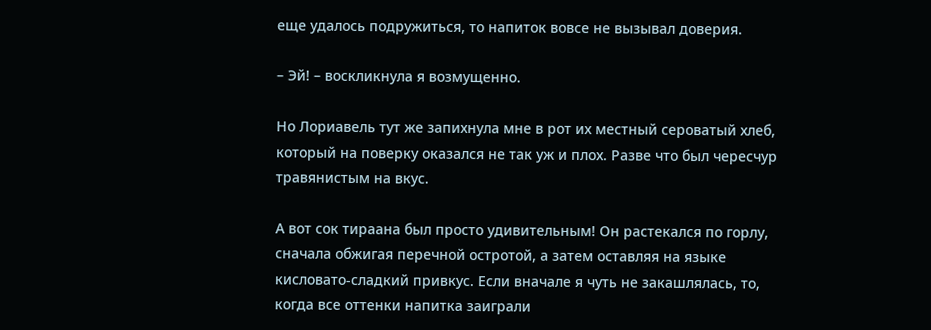еще удалось подружиться, то напиток вовсе не вызывал доверия.

– Эй! – воскликнула я возмущенно.

Но Лориавель тут же запихнула мне в рот их местный сероватый хлеб, который на поверку оказался не так уж и плох. Разве что был чересчур травянистым на вкус.

А вот сок тираана был просто удивительным! Он растекался по горлу, сначала обжигая перечной остротой, а затем оставляя на языке кисловато-сладкий привкус. Если вначале я чуть не закашлялась, то, когда все оттенки напитка заиграли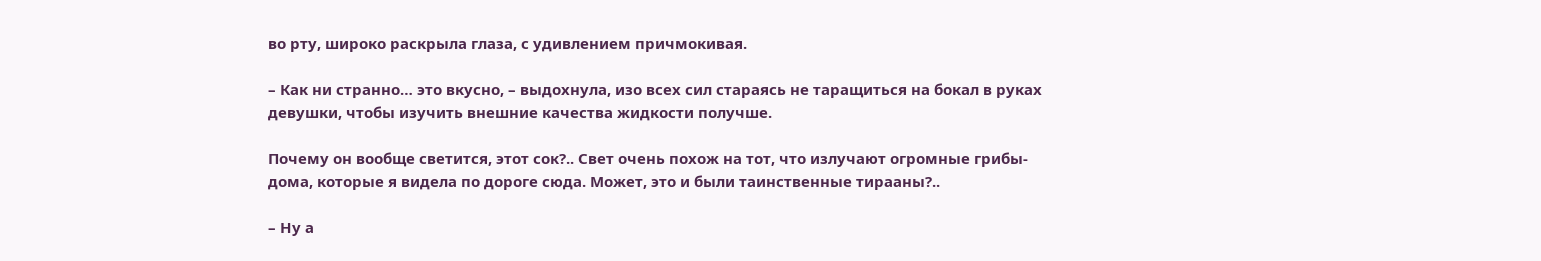во рту, широко раскрыла глаза, с удивлением причмокивая.

– Как ни странно… это вкусно, – выдохнула, изо всех сил стараясь не таращиться на бокал в руках девушки, чтобы изучить внешние качества жидкости получше.

Почему он вообще светится, этот сок?.. Свет очень похож на тот, что излучают огромные грибы-дома, которые я видела по дороге сюда. Может, это и были таинственные тирааны?..

– Ну а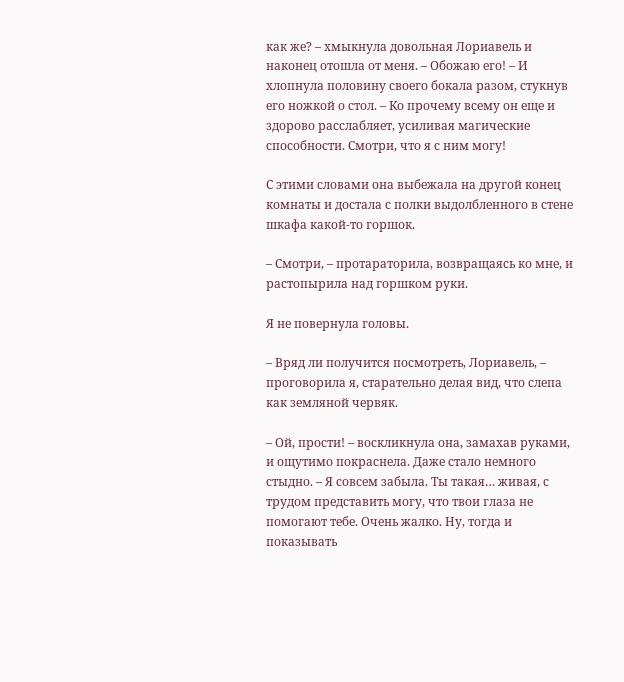как же? – хмыкнула довольная Лориавель и наконец отошла от меня. – Обожаю его! – И хлопнула половину своего бокала разом, стукнув его ножкой о стол. – Ко прочему всему он еще и здорово расслабляет, усиливая магические способности. Смотри, что я с ним могу!

С этими словами она выбежала на другой конец комнаты и достала с полки выдолбленного в стене шкафа какой-то горшок.

– Смотри, – протараторила, возвращаясь ко мне, и растопырила над горшком руки.

Я не повернула головы.

– Вряд ли получится посмотреть, Лориавель, – проговорила я, старательно делая вид, что слепа как земляной червяк.

– Ой, прости! – воскликнула она, замахав руками, и ощутимо покраснела. Даже стало немного стыдно. – Я совсем забыла. Ты такая… живая, с трудом представить могу, что твои глаза не помогают тебе. Очень жалко. Ну, тогда и показывать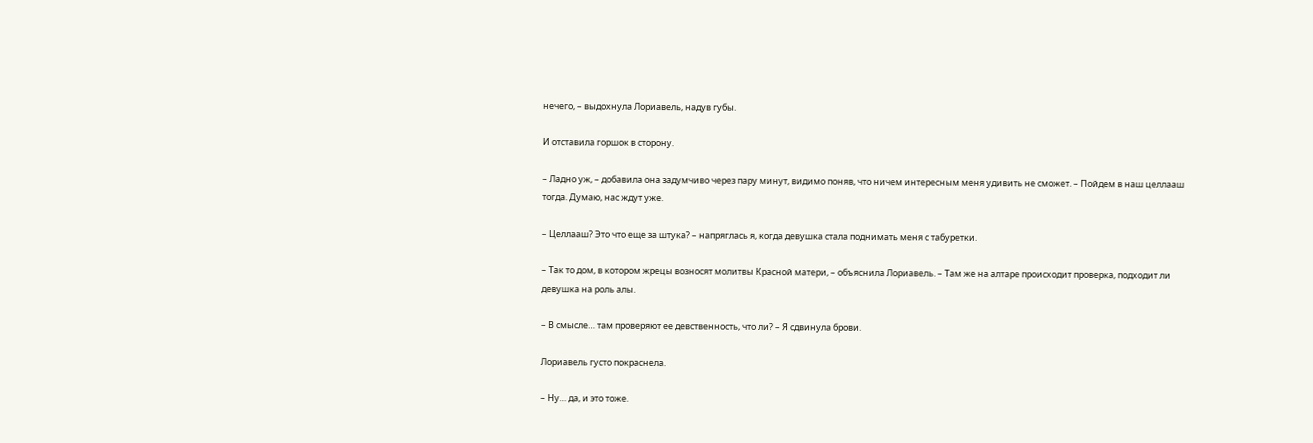нечего, – выдохнула Лориавель, надув губы.

И отставила горшок в сторону.

– Ладно уж, – добавила она задумчиво через пару минут, видимо поняв, что ничем интересным меня удивить не сможет. – Пойдем в наш целлааш тогда. Думаю, нас ждут уже.

– Целлааш? Это что еще за штука? – напряглась я, когда девушка стала поднимать меня с табуретки.

– Так то дом, в котором жрецы возносят молитвы Красной матери, – объяснила Лориавель. – Там же на алтаре происходит проверка, подходит ли девушка на роль алы.

– В смысле… там проверяют ее девственность, что ли? – Я сдвинула брови.

Лориавель густо покраснела.

– Ну… да, и это тоже.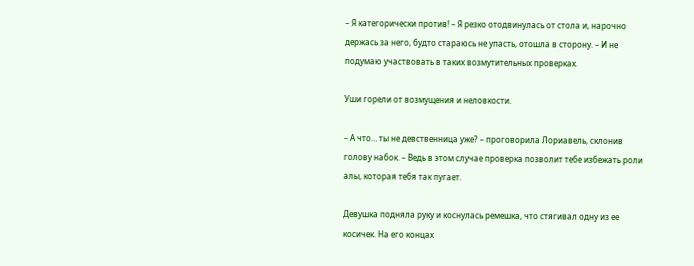– Я категорически против! – Я резко отодвинулась от стола и, нарочно держась за него, будто стараюсь не упасть, отошла в сторону. – И не подумаю участвовать в таких возмутительных проверках.

Уши горели от возмущения и неловкости.

– А что… ты не девственница уже? – проговорила Лориавель, склонив голову набок. – Ведь в этом случае проверка позволит тебе избежать роли алы, которая тебя так пугает.

Девушка подняла руку и коснулась ремешка, что стягивал одну из ее косичек. На его концах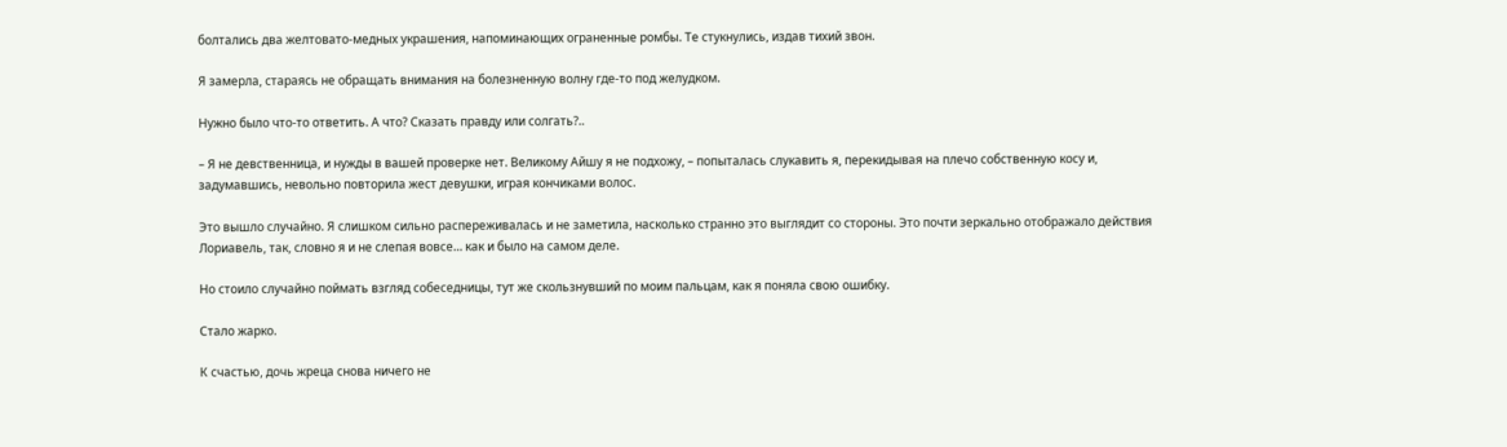болтались два желтовато-медных украшения, напоминающих ограненные ромбы. Те стукнулись, издав тихий звон.

Я замерла, стараясь не обращать внимания на болезненную волну где-то под желудком.

Нужно было что-то ответить. А что? Сказать правду или солгать?..

– Я не девственница, и нужды в вашей проверке нет. Великому Айшу я не подхожу, – попыталась слукавить я, перекидывая на плечо собственную косу и, задумавшись, невольно повторила жест девушки, играя кончиками волос.

Это вышло случайно. Я слишком сильно распереживалась и не заметила, насколько странно это выглядит со стороны. Это почти зеркально отображало действия Лориавель, так, словно я и не слепая вовсе… как и было на самом деле.

Но стоило случайно поймать взгляд собеседницы, тут же скользнувший по моим пальцам, как я поняла свою ошибку.

Стало жарко.

К счастью, дочь жреца снова ничего не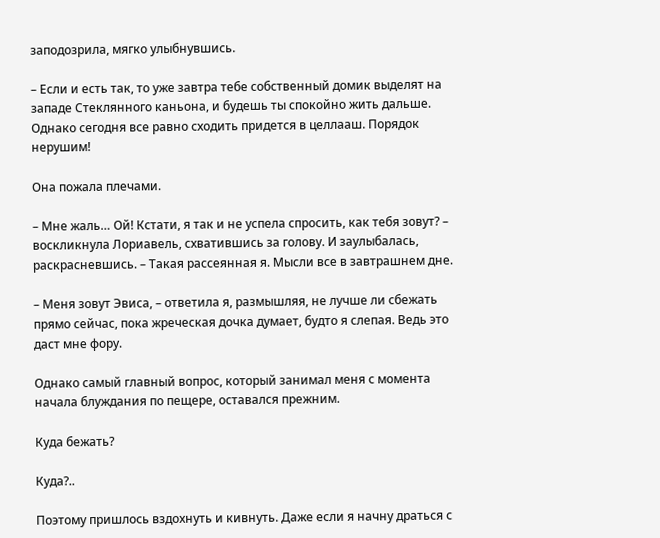заподозрила, мягко улыбнувшись.

– Если и есть так, то уже завтра тебе собственный домик выделят на западе Стеклянного каньона, и будешь ты спокойно жить дальше. Однако сегодня все равно сходить придется в целлааш. Порядок нерушим!

Она пожала плечами.

– Мне жаль… Ой! Кстати, я так и не успела спросить, как тебя зовут? – воскликнула Лориавель, схватившись за голову. И заулыбалась, раскрасневшись. – Такая рассеянная я. Мысли все в завтрашнем дне.

– Меня зовут Эвиса, – ответила я, размышляя, не лучше ли сбежать прямо сейчас, пока жреческая дочка думает, будто я слепая. Ведь это даст мне фору.

Однако самый главный вопрос, который занимал меня с момента начала блуждания по пещере, оставался прежним.

Куда бежать?

Куда?..

Поэтому пришлось вздохнуть и кивнуть. Даже если я начну драться с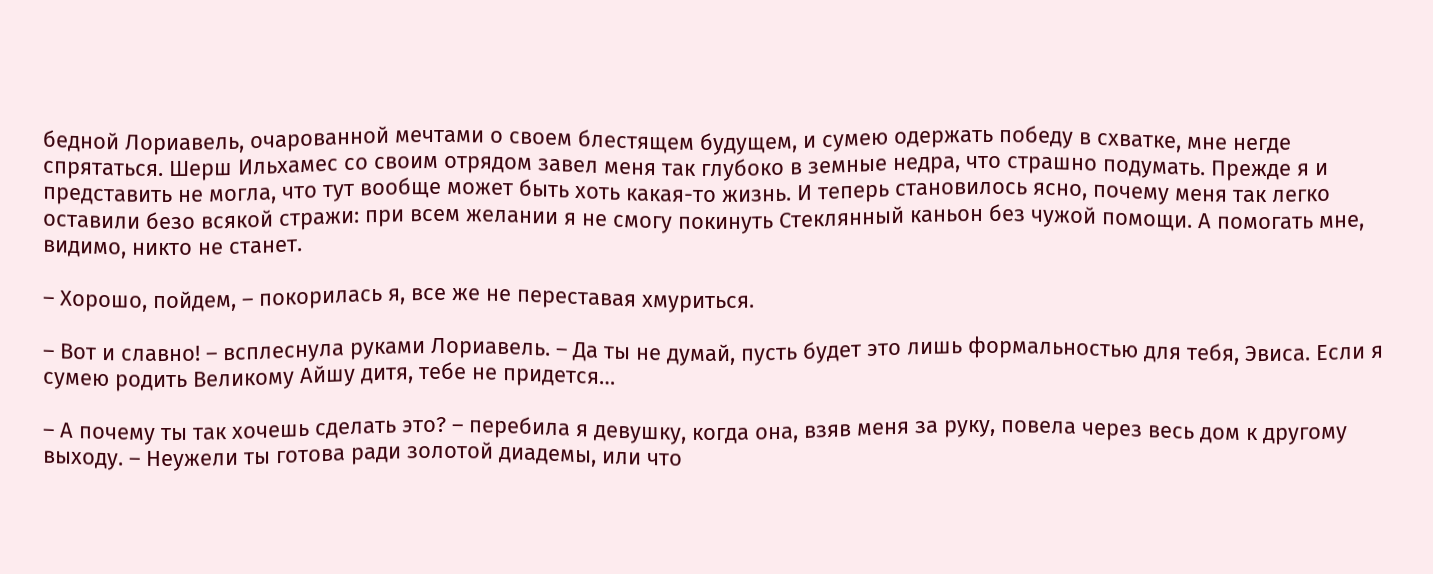бедной Лориавель, очарованной мечтами о своем блестящем будущем, и сумею одержать победу в схватке, мне негде спрятаться. Шерш Ильхамес со своим отрядом завел меня так глубоко в земные недра, что страшно подумать. Прежде я и представить не могла, что тут вообще может быть хоть какая-то жизнь. И теперь становилось ясно, почему меня так легко оставили безо всякой стражи: при всем желании я не смогу покинуть Стеклянный каньон без чужой помощи. А помогать мне, видимо, никто не станет.

– Хорошо, пойдем, – покорилась я, все же не переставая хмуриться.

– Вот и славно! – всплеснула руками Лориавель. – Да ты не думай, пусть будет это лишь формальностью для тебя, Эвиса. Если я сумею родить Великому Айшу дитя, тебе не придется…

– А почему ты так хочешь сделать это? – перебила я девушку, когда она, взяв меня за руку, повела через весь дом к другому выходу. – Неужели ты готова ради золотой диадемы, или что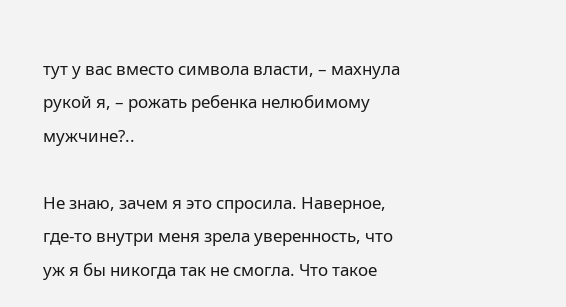тут у вас вместо символа власти, – махнула рукой я, – рожать ребенка нелюбимому мужчине?..

Не знаю, зачем я это спросила. Наверное, где-то внутри меня зрела уверенность, что уж я бы никогда так не смогла. Что такое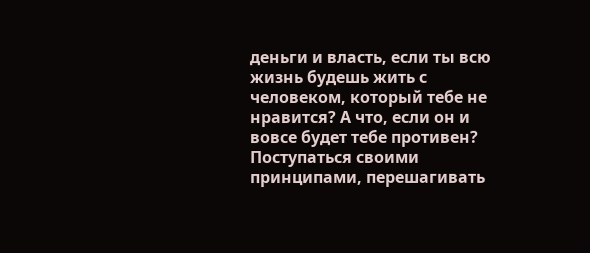деньги и власть, если ты всю жизнь будешь жить с человеком, который тебе не нравится? А что, если он и вовсе будет тебе противен? Поступаться своими принципами, перешагивать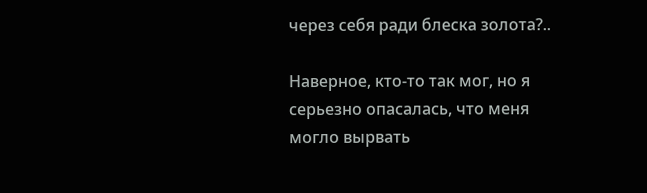через себя ради блеска золота?..

Наверное, кто-то так мог, но я серьезно опасалась, что меня могло вырвать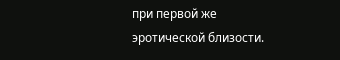при первой же эротической близости.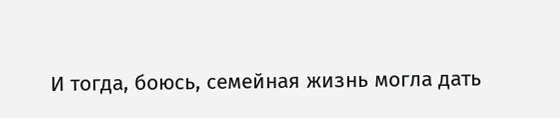И тогда, боюсь, семейная жизнь могла дать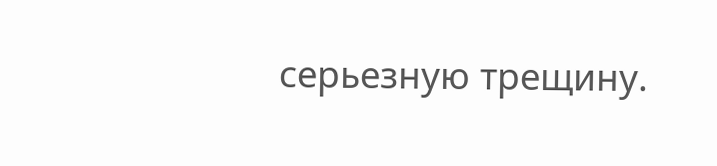серьезную трещину.